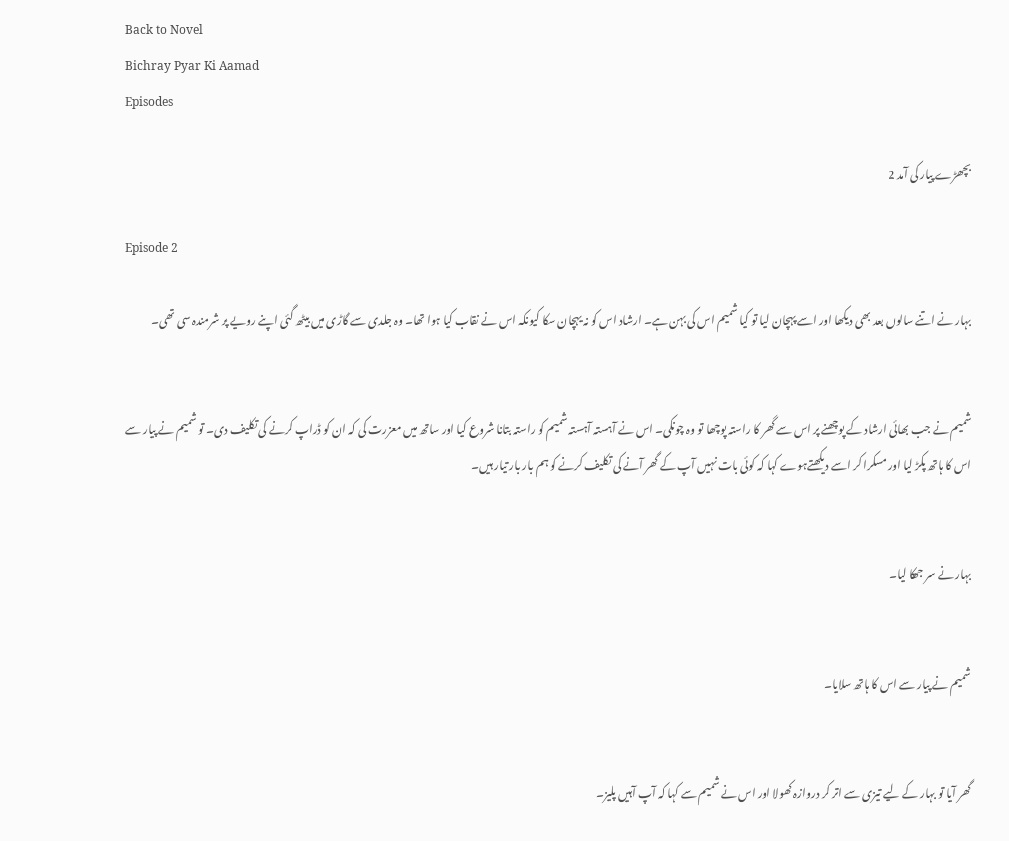Back to Novel
Bichray Pyar Ki Aamad
Episodes

بچھڑے پیار کی آمد 2

Episode 2

بہار نے اتنے سالوں بعد بھی دیکھا اور اسے پہچان لیا تو کیا شمیم اس کی بہن ہے۔ ارشاد اس کو نہ یہچان سکا کیونکہ اس نے نقاب کیا ہوا تھا۔ وہ جلدی سے گاڑی میں بیٹھ گئی اپنے رویے پر شرمندہ سی تھی۔


شمیم نے جب بھائی ارشاد کے پوچھنے پر اس سے گھر کا راستہ پوچھا تو وہ چونکی۔ اس نے آہستہ آہستہ شمیم کو راستہ بتانا شروع کیا اور ساتھ میں معزرت کی کہ ان کو ڈراپ کرنے کی تکلیف دی۔ تو شمیم نے پیار سے اس کا ہاتھ پکڑ لیا اور مسکرا کر اسے دیکھتےہوے کہا کہ کوئی بات نہیں آپ کے گھر آنے کی تکلیف کرنے کو ہم بار بار تیار ہیں۔


بہار نے سر جھکا لیا۔


شمیم نے پیار سے اس کا ہاتھ سلایا۔


گھر آیا تو بہار کے لیے تیزی سے اتر کر دروازہ کھولا اور اس نے شمیم سے کہا کہ آپ آہیں پلیز۔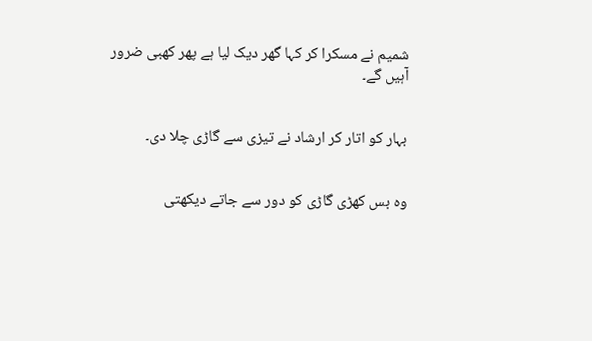شمیم نے مسکرا کر کہا گھر دیک لیا ہے پھر کھبی ضرور آہیں گے۔


بہار کو اتار کر ارشاد نے تیزی سے گاڑی چلا دی۔


وہ بس کھڑی گاڑی کو دور سے جاتے دیکھتی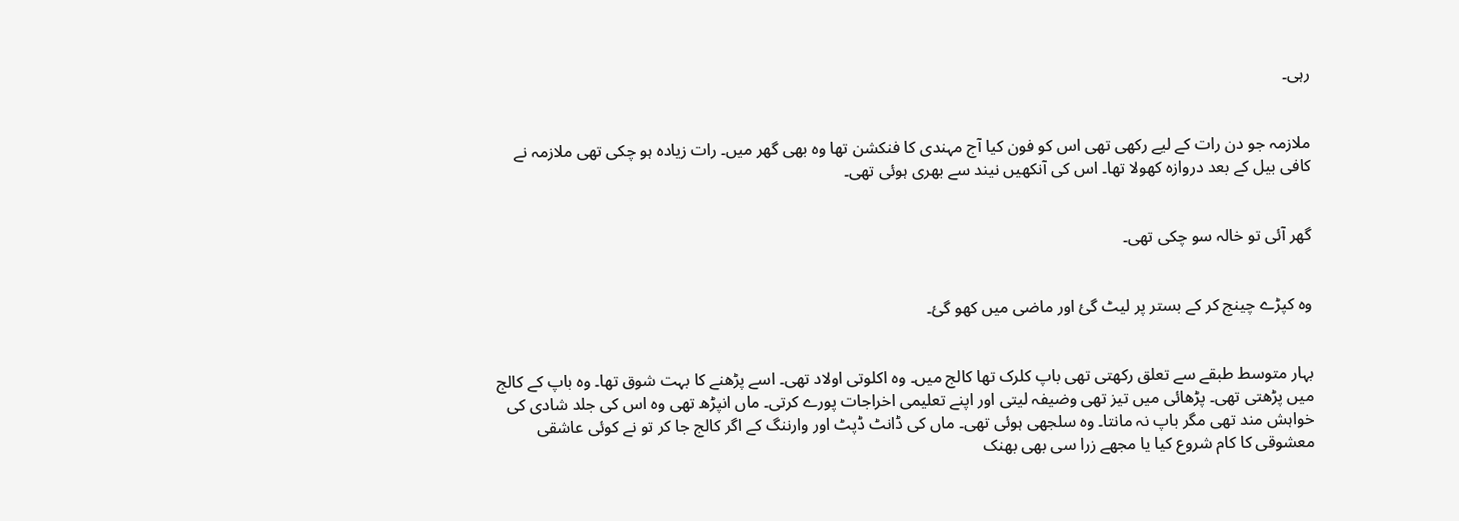رہی۔


ملازمہ جو دن رات کے لیے رکھی تھی اس کو فون کیا آج مہندی کا فنکشن تھا وہ بھی گھر میں۔ رات زیادہ ہو چکی تھی ملازمہ نے کافی بیل کے بعد دروازہ کھولا تھا۔ اس کی آنکھیں نیند سے بھری ہوئی تھی۔


گھر آئی تو خالہ سو چکی تھی۔


وہ کپڑے چینج کر کے بستر پر لیٹ گئ اور ماضی میں کھو گئ۔


بہار متوسط طبقے سے تعلق رکھتی تھی باپ کلرک تھا کالج میں۔ وہ اکلوتی اولاد تھی۔ اسے پڑھنے کا بہت شوق تھا۔ وہ باپ کے کالج میں پڑھتی تھی۔ پڑھائی میں تیز تھی وضیفہ لیتی اور اپنے تعلیمی اخراجات پورے کرتی۔ ماں انپڑھ تھی وہ اس کی جلد شادی کی خواہش مند تھی مگر باپ نہ مانتا۔ وہ سلجھی ہوئی تھی۔ ماں کی ڈانٹ ڈپٹ اور وارننگ کے اگر کالج جا کر تو نے کوئی عاشقی معشوقی کا کام شروع کیا یا مجھے زرا سی بھی بھنک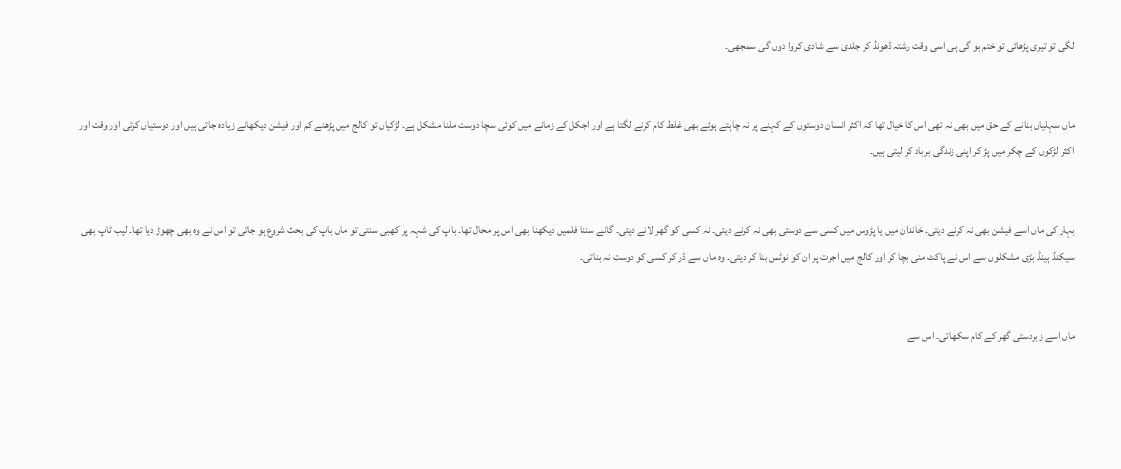لگی تو تیری پڑھائی تو ختم ہو گی ہی اسی وقت رشتہ ڈھونڈ کر جلدی سے شادی کروا دوں گی سمجھی۔


ماں سہلیاں بنانے کے حق میں بھی نہ تھی اس کا خیال تھا کہ اکثر انسان دوستوں کے کہنے پر نہ چاہتے ہوئے بھی غلط کام کرنے لگتا ہے اور اجکل کے زمانے میں کوئی سچا دوست ملنا مشکل ہے۔ لڑکیاں تو کالج میں پڑھنے کم اور فیشن دیکھانے زیادہ جاتی ہیں اور دوستیاں کرتی اور وقت اور اکثر لڑکوں کے چکر میں پڑ کر اپنی زندگی برباد کر لیتی ہیں۔


بہار کی ماں اسے فیشن بھی نہ کرنے دیتی۔ خاندان میں یا پڑوس میں کسی سے دوستی بھی نہ کرنے دیتی۔ نہ کسی کو گھر لانے دیتی۔ گانے سننا فلمیں دیکھنا بھی اس پر محال تھا۔ باپ کی شہہ پر کھبی سنتی تو ماں باپ کی بحث شروع ہو جاتی تو اس نے وہ بھی چھوڑ دیا تھا۔ لیب ٹاپ بھی سیکنڈ ہینڈ بڑی مشکلوں سے اس نے پاکٹ منی بچا کر اور کالج میں اجرت پر ان کو نوٹس بنا کر دیتی۔ وہ ماں سے ڈر کر کسی کو دوست نہ بناتی۔


ماں اسے زبردستی گھر کے کام سکھاتی۔ اس سے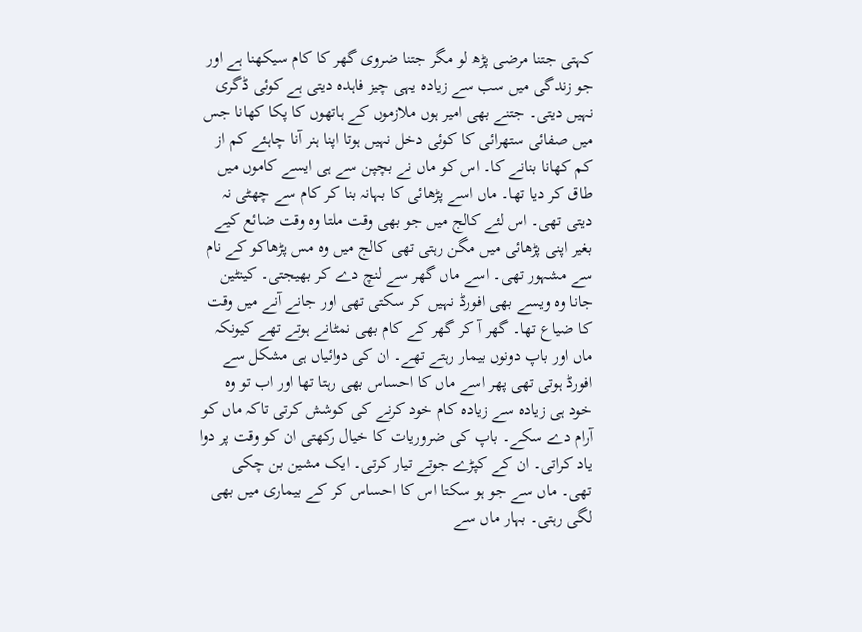کہتی جتنا مرضی پڑھ لو مگر جتنا ضروی گھر کا کام سیکھنا ہے اور جو زندگی میں سب سے زیادہ یہی چیز فاہدہ دیتی ہے کوئی ڈگری نہیں دیتی۔ جتنے بھی امیر ہوں ملازموں کے ہاتھوں کا پکا کھانا جس میں صفائی ستھرائی کا کوئی دخل نہیں ہوتا اپنا ہنر آنا چاہئے کم از کم کھانا بنانے کا۔ اس کو ماں نے بچپن سے ہی ایسے کاموں میں طاق کر دیا تھا۔ ماں اسے پڑھائی کا بہانہ بنا کر کام سے چھٹی نہ دیتی تھی۔ اس لئے کالج میں جو بھی وقت ملتا وہ وقت ضائع کیے بغیر اپنی پڑھائی میں مگن رہتی تھی کالج میں وہ مس پڑھاکو کے نام سے مشہور تھی۔ اسے ماں گھر سے لنچ دے کر بھیجتی۔ کینٹین جانا وہ ویسے بھی افورڈ نہیں کر سکتی تھی اور جانے آنے میں وقت کا ضیاع تھا۔ گھر آ کر گھر کے کام بھی نمٹانے ہوتے تھے کیونکہ ماں اور باپ دونوں بیمار رہتے تھے۔ ان کی دوائیاں ہی مشکل سے افورڈ ہوتی تھی پھر اسے ماں کا احساس بھی رہتا تھا اور اب تو وہ خود ہی زیادہ سے زیادہ کام خود کرنے کی کوشش کرتی تاکہ ماں کو آرام دے سکے۔ باپ کی ضروریات کا خیال رکھتی ان کو وقت پر دوا یاد کراتی۔ ان کے کپڑے جوتے تیار کرتی۔ ایک مشین بن چکی تھی۔ ماں سے جو ہو سکتا اس کا احساس کر کے بیماری میں بھی لگی رہتی۔ بہار ماں سے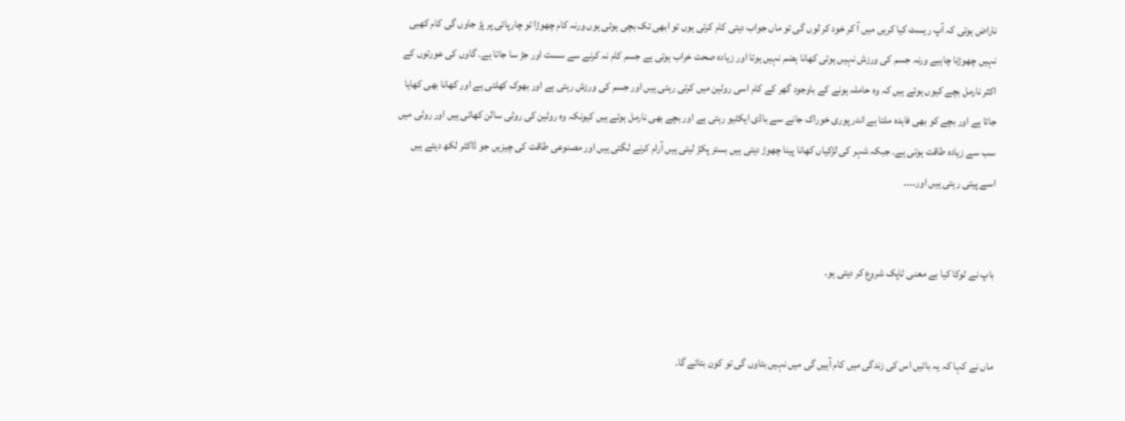ناراض ہوتی کہ آپ ریسٹ کیا کریں میں آ کر خود کر لوں گی تو ماں جواب دیتی کام کرتی ہوں تو ابھی تک بچی ہوئی ہوں ورنہ کام چھوڑا تو چارپائی پر پڑ جاوں گی کام کھبی نہیں چھوڑنا چاہیے ورنہ جسم کی ورزش نہیں ہوتی کھانا ہضم نہیں ہوتا اور زیادہ صحت خراب ہوتی ہے جسم کام نہ کرنے سے سست اور جڑ سا جاتا ہے۔ گاوں کی عورتوں کے اکثر نارمل بچے کیوں ہوتے ہیں کہ وہ حاملہ ہونے کے باوجود گھر کے کام اسی روٹین میں کرتی رہتی ہیں اور جسم کی ورزش رہتی ہے اور بھوک کھلتی ہے اور کھانا بھی کھایا جاتا ہے اور بچے کو بھی فاہدہ ملتا ہے اندر پوری خوراک جانے سے باڈی ایکٹیو رہتی ہے اور بچے بھی نارمل ہوتے ہیں کیونکہ وہ روٹین کی روٹی سالن کھاتی ہیں اور روٹی میں سب سے زیادہ طاقت ہوتی ہے۔ جبکہ شہر کی لڑکیاں کھانا پینا چھوڑ دیتی ہیں بستر پکڑ لیتی ہیں آرام کرنے لگتی ہیں اور مصنوعی طاقت کی چیزیں جو ڈاکٹر لکھ دیتے ہیں اسے پیتی رہتی ہیں اور۔۔۔۔


باپ نے ٹوکا کیا بے معنی ٹاپک شروع کر دیتی ہو۔


ماں نے کہا کہ یہ باتیں اس کی زندگی میں کام آہیں گی میں نہیں بتاوں گی تو کون بتائے گا۔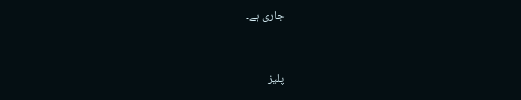جاری ہے۔


پلیز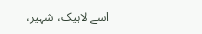اسے لاہیک، شہیر،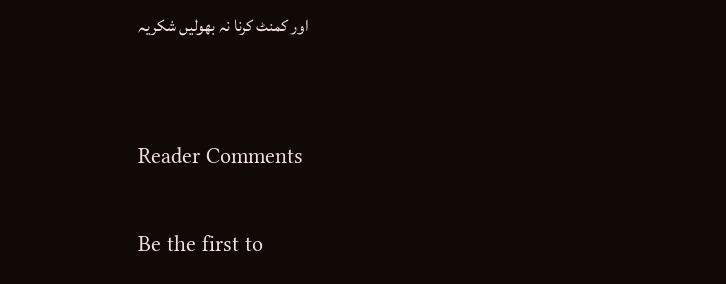اور کمنٹ کرنا نہ بھولیں شکریہ


Reader Comments

Be the first to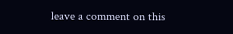leave a comment on this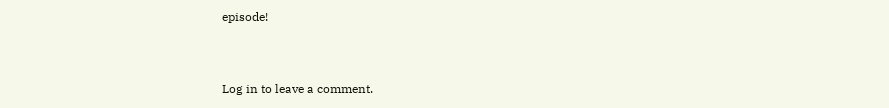episode!


Log in to leave a comment.